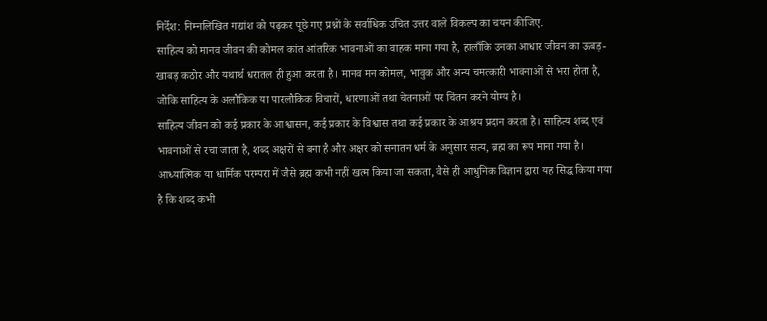निर्देश: निम्नलिखित गद्यांश को पढ़कर पूछे गए प्रश्नों के सर्वाधिक उचित उत्तर वाले विकल्प का चयन कीजिए.
साहित्य को मानव जीवन की कोमल कांत आंतरिक भावनाओं का वाहक माना गया है, हालाँकि उनका आधार जीवन का ऊबड़-खाबड़ कठोर और यथार्थ धरातल ही हुआ करता है। मानव मन कोमल, भावुक और अन्य चमत्कारी भावनाओं से भरा होता है, जोकि साहित्य के अलौकिक या पारलौकिक विचारों, धारणाओं तथा चेतनाओं पर चिंतन करने योग्य है।
साहित्य जीवन को कई प्रकार के आश्वासन, कई प्रकार के विश्वास तथा कई प्रकार के आश्रय प्रदान करता है। साहित्य शब्द एवं भावनाओं से रचा जाता है, शब्द अक्षरों से बना है और अक्षर को सनातन धर्म के अनुसार सत्य, ब्रह्म का रूप माना गया है। आध्यात्मिक या धार्मिक परम्परा में जैसे ब्रह्म कभी नहीं खत्म किया जा सकता, वैसे ही आधुनिक विज्ञान द्वारा यह सिद्ध किया गया है कि शब्द कभी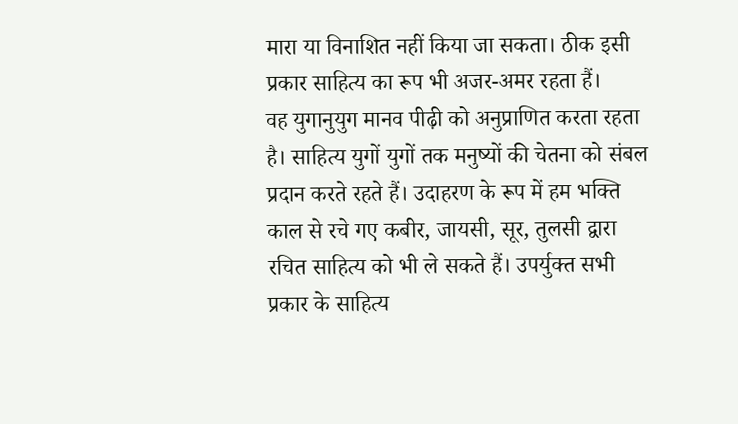मारा या विनाशित नहीं किया जा सकता। ठीक इसी प्रकार साहित्य का रूप भी अजर-अमर रहता हैं।
वह युगानुयुग मानव पीढ़ी को अनुप्राणित करता रहता है। साहित्य युगों युगों तक मनुष्यों की चेतना को संबल प्रदान करते रहते हैं। उदाहरण के रूप में हम भक्ति काल से रचे गए कबीर, जायसी, सूर, तुलसी द्वारा रचित साहित्य को भी ले सकते हैं। उपर्युक्त सभी प्रकार के साहित्य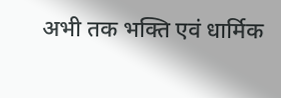अभी तक भक्ति एवं धार्मिक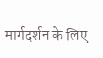मार्गदर्शन के लिए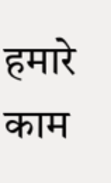हमारे काम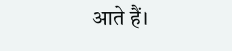आते हैं।